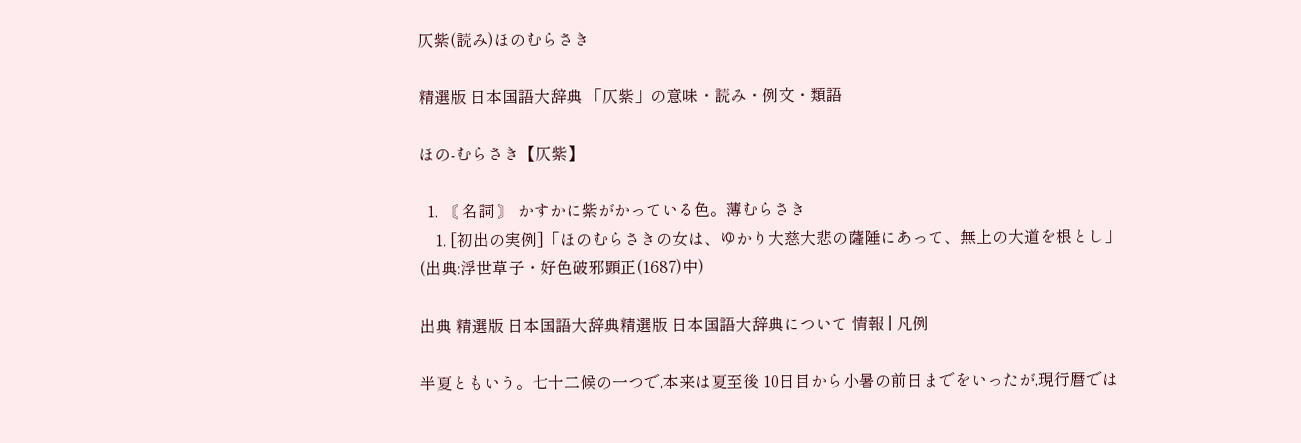仄紫(読み)ほのむらさき

精選版 日本国語大辞典 「仄紫」の意味・読み・例文・類語

ほの‐むらさき【仄紫】

  1. 〘 名詞 〙 かすかに紫がかっている色。薄むらさき
    1. [初出の実例]「ほのむらさきの女は、ゆかり大慈大悲の薩陲にあって、無上の大道を根とし」(出典:浮世草子・好色破邪顕正(1687)中)

出典 精選版 日本国語大辞典精選版 日本国語大辞典について 情報 | 凡例

半夏ともいう。七十二候の一つで,本来は夏至後 10日目から小暑の前日までをいったが,現行暦では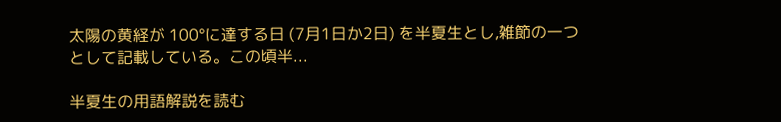太陽の黄経が 100°に達する日 (7月1日か2日) を半夏生とし,雑節の一つとして記載している。この頃半...

半夏生の用語解説を読む